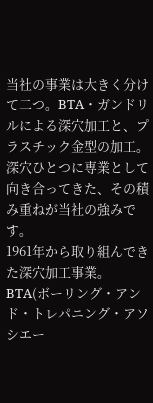当社の事業は大きく分けて二つ。BTA・ガンドリルによる深穴加工と、プラスチック金型の加工。
深穴ひとつに専業として向き合ってきた、その積み重ねが当社の強みです。
1961年から取り組んできた深穴加工事業。BTA(ボーリング・アンド・トレパニング・アソシエー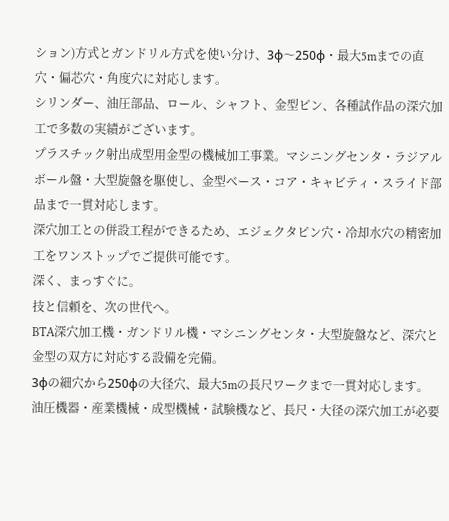ション)方式とガンドリル方式を使い分け、3φ〜250φ・最大5mまでの直穴・偏芯穴・角度穴に対応します。
シリンダー、油圧部品、ロール、シャフト、金型ピン、各種試作品の深穴加工で多数の実績がございます。
プラスチック射出成型用金型の機械加工事業。マシニングセンタ・ラジアルボール盤・大型旋盤を駆使し、金型ベース・コア・キャビティ・スライド部品まで一貫対応します。
深穴加工との併設工程ができるため、エジェクタピン穴・冷却水穴の精密加工をワンストップでご提供可能です。
深く、まっすぐに。
技と信頼を、次の世代へ。
BTA深穴加工機・ガンドリル機・マシニングセンタ・大型旋盤など、深穴と金型の双方に対応する設備を完備。
3φの細穴から250φの大径穴、最大5mの長尺ワークまで一貫対応します。
油圧機器・産業機械・成型機械・試験機など、長尺・大径の深穴加工が必要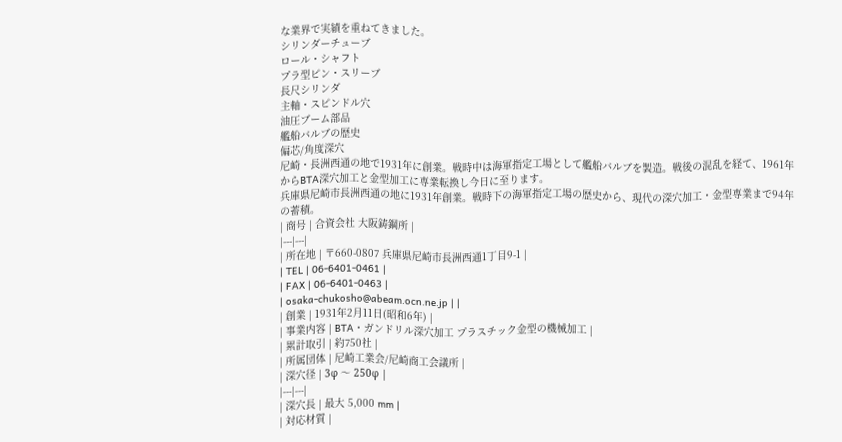な業界で実績を重ねてきました。
シリンダーチューブ
ロール・シャフト
プラ型ピン・スリーブ
長尺シリンダ
主軸・スピンドル穴
油圧ブーム部品
艦船バルブの歴史
偏芯/角度深穴
尼崎・長洲西通の地で1931年に創業。戦時中は海軍指定工場として艦船バルブを製造。戦後の混乱を経て、1961年からBTA深穴加工と金型加工に専業転換し今日に至ります。
兵庫県尼崎市長洲西通の地に1931年創業。戦時下の海軍指定工場の歴史から、現代の深穴加工・金型専業まで94年の蓄積。
| 商号 | 合資会社 大阪鋳鋼所 |
|---|---|
| 所在地 | 〒660-0807 兵庫県尼崎市長洲西通1丁目9-1 |
| TEL | 06-6401-0461 |
| FAX | 06-6401-0463 |
| osaka-chukosho@abeam.ocn.ne.jp | |
| 創業 | 1931年2月11日(昭和6年) |
| 事業内容 | BTA・ガンドリル深穴加工 プラスチック金型の機械加工 |
| 累計取引 | 約750社 |
| 所属団体 | 尼崎工業会/尼崎商工会議所 |
| 深穴径 | 3φ 〜 250φ |
|---|---|
| 深穴長 | 最大 5,000 mm |
| 対応材質 |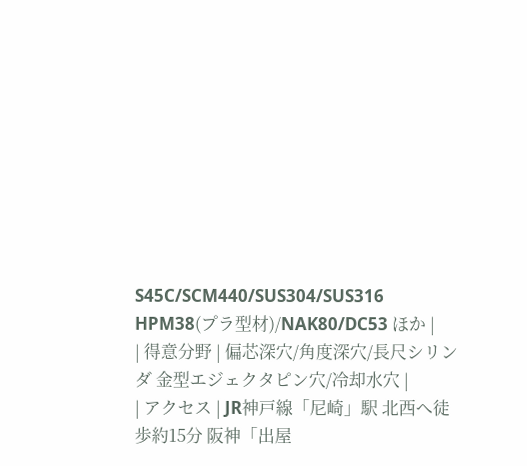S45C/SCM440/SUS304/SUS316 HPM38(プラ型材)/NAK80/DC53 ほか |
| 得意分野 | 偏芯深穴/角度深穴/長尺シリンダ 金型エジェクタピン穴/冷却水穴 |
| アクセス | JR神戸線「尼崎」駅 北西へ徒歩約15分 阪神「出屋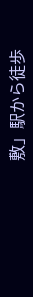敷」駅から徒歩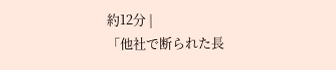約12分 |
「他社で断られた長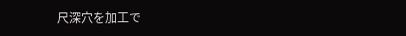尺深穴を加工で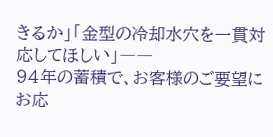きるか」「金型の冷却水穴を一貫対応してほしい」――
94年の蓄積で、お客様のご要望にお応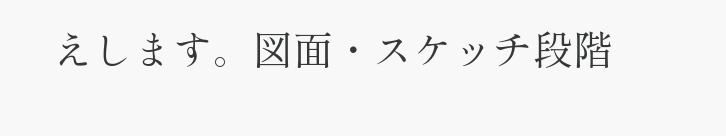えします。図面・スケッチ段階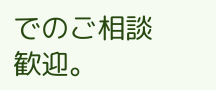でのご相談歓迎。